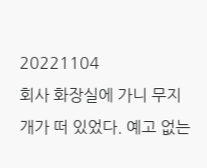20221104
회사 화장실에 가니 무지개가 떠 있었다. 예고 없는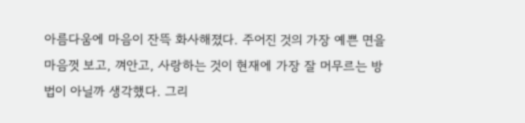아름다움에 마음이 잔뜩 화사해졌다. 주어진 것의 가장 예쁜 면을 마음껏 보고, 껴안고, 사랑하는 것이 현재에 가장 잘 머무르는 방법이 아닐까 생각했다. 그리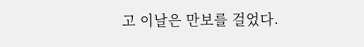고 이날은 만보를 걸었다.